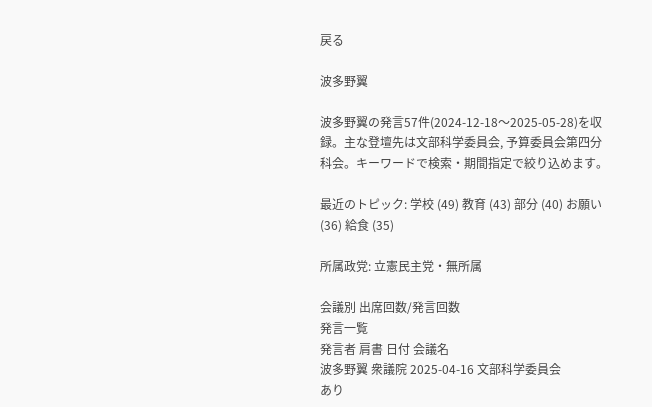戻る

波多野翼

波多野翼の発言57件(2024-12-18〜2025-05-28)を収録。主な登壇先は文部科学委員会, 予算委員会第四分科会。キーワードで検索・期間指定で絞り込めます。

最近のトピック: 学校 (49) 教育 (43) 部分 (40) お願い (36) 給食 (35)

所属政党: 立憲民主党・無所属

会議別 出席回数/発言回数
発言一覧
発言者 肩書 日付 会議名
波多野翼 衆議院 2025-04-16 文部科学委員会
あり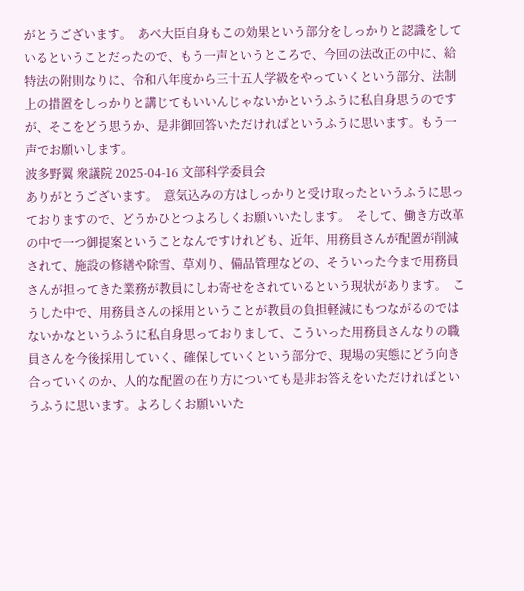がとうございます。  あべ大臣自身もこの効果という部分をしっかりと認識をしているということだったので、もう一声というところで、今回の法改正の中に、給特法の附則なりに、令和八年度から三十五人学級をやっていくという部分、法制上の措置をしっかりと講じてもいいんじゃないかというふうに私自身思うのですが、そこをどう思うか、是非御回答いただければというふうに思います。もう一声でお願いします。
波多野翼 衆議院 2025-04-16 文部科学委員会
ありがとうございます。  意気込みの方はしっかりと受け取ったというふうに思っておりますので、どうかひとつよろしくお願いいたします。  そして、働き方改革の中で一つ御提案ということなんですけれども、近年、用務員さんが配置が削減されて、施設の修繕や除雪、草刈り、備品管理などの、そういった今まで用務員さんが担ってきた業務が教員にしわ寄せをされているという現状があります。  こうした中で、用務員さんの採用ということが教員の負担軽減にもつながるのではないかなというふうに私自身思っておりまして、こういった用務員さんなりの職員さんを今後採用していく、確保していくという部分で、現場の実態にどう向き合っていくのか、人的な配置の在り方についても是非お答えをいただければというふうに思います。よろしくお願いいた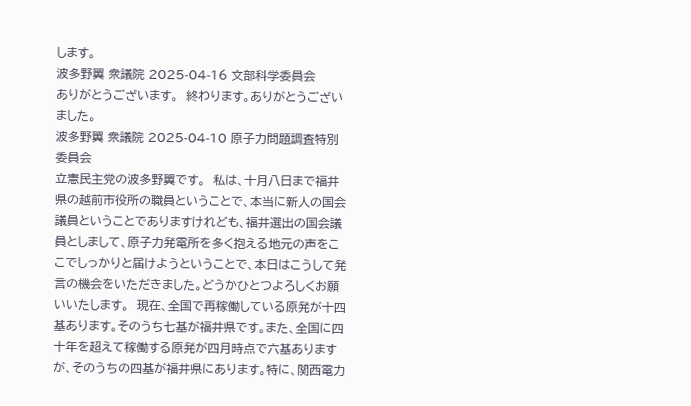します。
波多野翼 衆議院 2025-04-16 文部科学委員会
ありがとうございます。  終わります。ありがとうございました。
波多野翼 衆議院 2025-04-10 原子力問題調査特別委員会
立憲民主党の波多野翼です。  私は、十月八日まで福井県の越前市役所の職員ということで、本当に新人の国会議員ということでありますけれども、福井選出の国会議員としまして、原子力発電所を多く抱える地元の声をここでしっかりと届けようということで、本日はこうして発言の機会をいただきました。どうかひとつよろしくお願いいたします。  現在、全国で再稼働している原発が十四基あります。そのうち七基が福井県です。また、全国に四十年を超えて稼働する原発が四月時点で六基ありますが、そのうちの四基が福井県にあります。特に、関西電力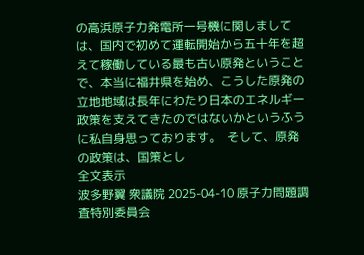の高浜原子力発電所一号機に関しましては、国内で初めて運転開始から五十年を超えて稼働している最も古い原発ということで、本当に福井県を始め、こうした原発の立地地域は長年にわたり日本のエネルギー政策を支えてきたのではないかというふうに私自身思っております。  そして、原発の政策は、国策とし
全文表示
波多野翼 衆議院 2025-04-10 原子力問題調査特別委員会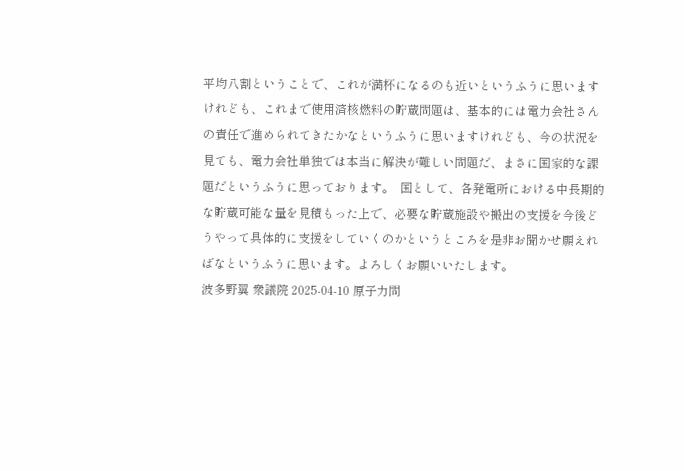平均八割ということで、これが満杯になるのも近いというふうに思いますけれども、これまで使用済核燃料の貯蔵問題は、基本的には電力会社さんの責任で進められてきたかなというふうに思いますけれども、今の状況を見ても、電力会社単独では本当に解決が難しい問題だ、まさに国家的な課題だというふうに思っております。  国として、各発電所における中長期的な貯蔵可能な量を見積もった上で、必要な貯蔵施設や搬出の支援を今後どうやって具体的に支援をしていくのかというところを是非お聞かせ願えればなというふうに思います。よろしくお願いいたします。
波多野翼 衆議院 2025-04-10 原子力問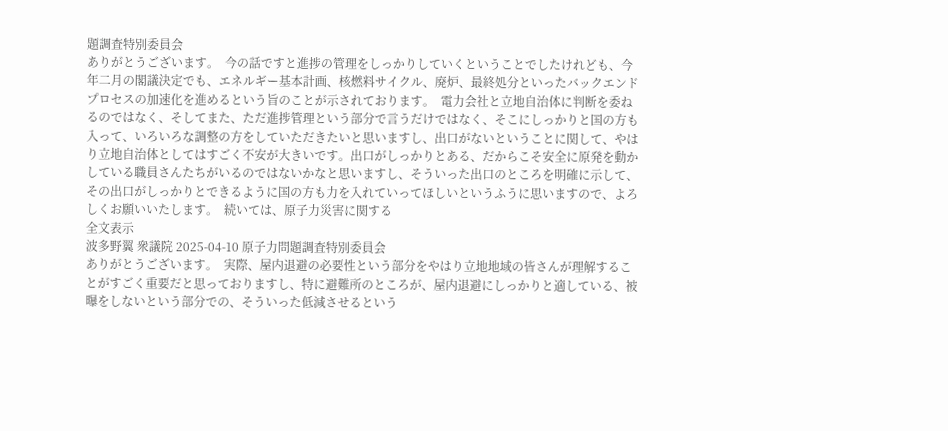題調査特別委員会
ありがとうございます。  今の話ですと進捗の管理をしっかりしていくということでしたけれども、今年二月の閣議決定でも、エネルギー基本計画、核燃料サイクル、廃炉、最終処分といったバックエンドプロセスの加速化を進めるという旨のことが示されております。  電力会社と立地自治体に判断を委ねるのではなく、そしてまた、ただ進捗管理という部分で言うだけではなく、そこにしっかりと国の方も入って、いろいろな調整の方をしていただきたいと思いますし、出口がないということに関して、やはり立地自治体としてはすごく不安が大きいです。出口がしっかりとある、だからこそ安全に原発を動かしている職員さんたちがいるのではないかなと思いますし、そういった出口のところを明確に示して、その出口がしっかりとできるように国の方も力を入れていってほしいというふうに思いますので、よろしくお願いいたします。  続いては、原子力災害に関する
全文表示
波多野翼 衆議院 2025-04-10 原子力問題調査特別委員会
ありがとうございます。  実際、屋内退避の必要性という部分をやはり立地地域の皆さんが理解することがすごく重要だと思っておりますし、特に避難所のところが、屋内退避にしっかりと適している、被曝をしないという部分での、そういった低減させるという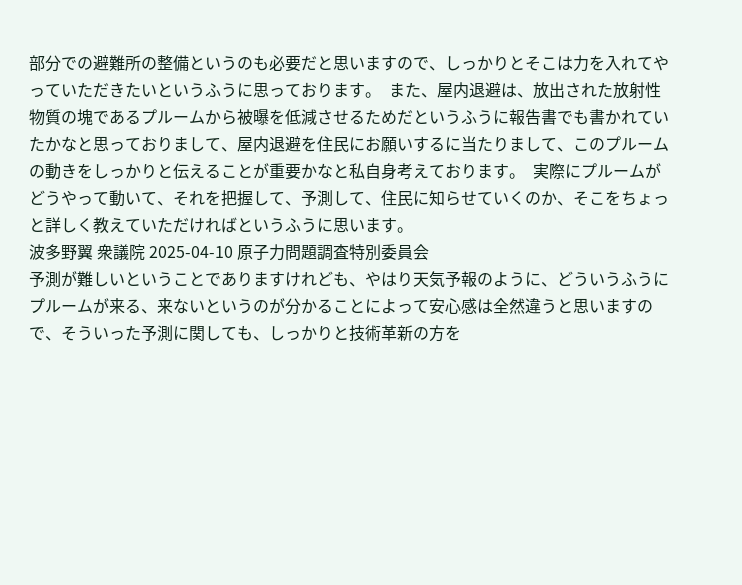部分での避難所の整備というのも必要だと思いますので、しっかりとそこは力を入れてやっていただきたいというふうに思っております。  また、屋内退避は、放出された放射性物質の塊であるプルームから被曝を低減させるためだというふうに報告書でも書かれていたかなと思っておりまして、屋内退避を住民にお願いするに当たりまして、このプルームの動きをしっかりと伝えることが重要かなと私自身考えております。  実際にプルームがどうやって動いて、それを把握して、予測して、住民に知らせていくのか、そこをちょっと詳しく教えていただければというふうに思います。
波多野翼 衆議院 2025-04-10 原子力問題調査特別委員会
予測が難しいということでありますけれども、やはり天気予報のように、どういうふうにプルームが来る、来ないというのが分かることによって安心感は全然違うと思いますので、そういった予測に関しても、しっかりと技術革新の方を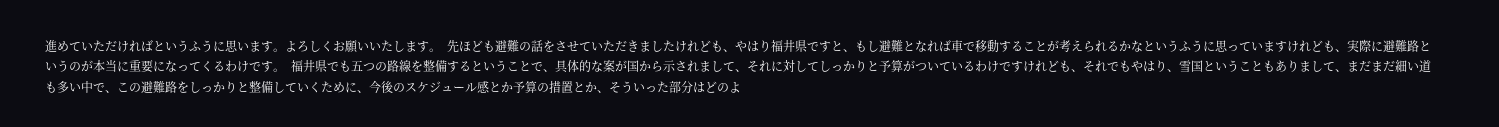進めていただければというふうに思います。よろしくお願いいたします。  先ほども避難の話をさせていただきましたけれども、やはり福井県ですと、もし避難となれば車で移動することが考えられるかなというふうに思っていますけれども、実際に避難路というのが本当に重要になってくるわけです。  福井県でも五つの路線を整備するということで、具体的な案が国から示されまして、それに対してしっかりと予算がついているわけですけれども、それでもやはり、雪国ということもありまして、まだまだ細い道も多い中で、この避難路をしっかりと整備していくために、今後のスケジュール感とか予算の措置とか、そういった部分はどのよ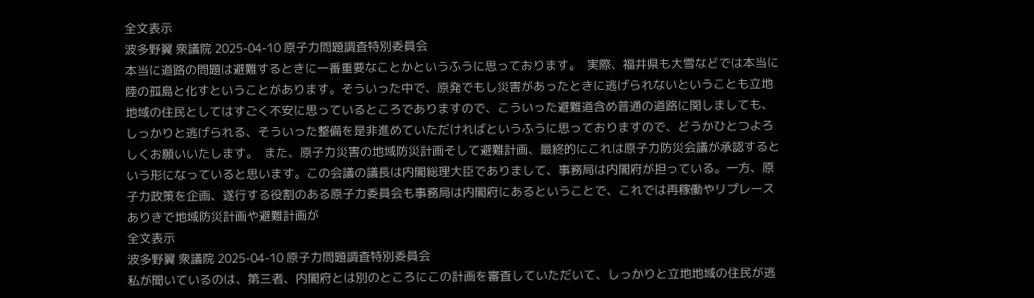全文表示
波多野翼 衆議院 2025-04-10 原子力問題調査特別委員会
本当に道路の問題は避難するときに一番重要なことかというふうに思っております。  実際、福井県も大雪などでは本当に陸の孤島と化すということがあります。そういった中で、原発でもし災害があったときに逃げられないということも立地地域の住民としてはすごく不安に思っているところでありますので、こういった避難道含め普通の道路に関しましても、しっかりと逃げられる、そういった整備を是非進めていただければというふうに思っておりますので、どうかひとつよろしくお願いいたします。  また、原子力災害の地域防災計画そして避難計画、最終的にこれは原子力防災会議が承認するという形になっていると思います。この会議の議長は内閣総理大臣でありまして、事務局は内閣府が担っている。一方、原子力政策を企画、遂行する役割のある原子力委員会も事務局は内閣府にあるということで、これでは再稼働やリプレースありきで地域防災計画や避難計画が
全文表示
波多野翼 衆議院 2025-04-10 原子力問題調査特別委員会
私が聞いているのは、第三者、内閣府とは別のところにこの計画を審査していただいて、しっかりと立地地域の住民が逃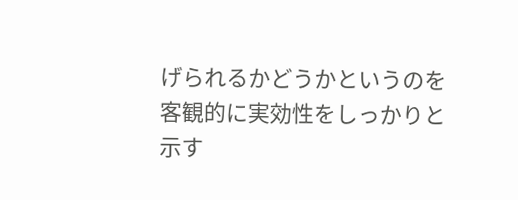げられるかどうかというのを客観的に実効性をしっかりと示す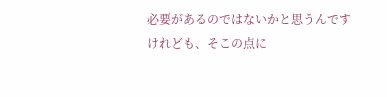必要があるのではないかと思うんですけれども、そこの点に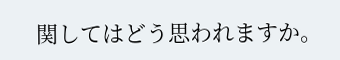関してはどう思われますか。